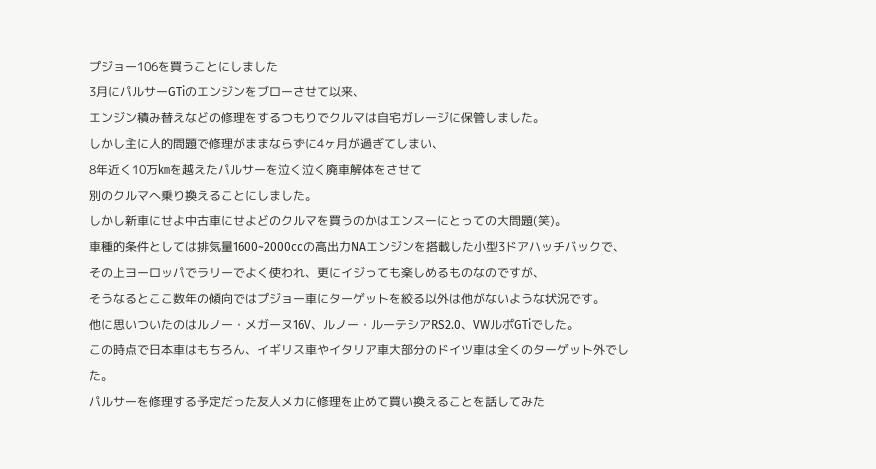プジョー106を買うことにしました
3月にパルサーGTiのエンジンをブローさせて以来、
エンジン積み替えなどの修理をするつもりでクルマは自宅ガレージに保管しました。
しかし主に人的問題で修理がままならずに4ヶ月が過ぎてしまい、
8年近く10万㎞を越えたパルサーを泣く泣く廃車解体をさせて
別のクルマへ乗り換えることにしました。
しかし新車にせよ中古車にせよどのクルマを買うのかはエンスーにとっての大問題(笑)。
車種的条件としては排気量1600~2000ccの高出力NAエンジンを搭載した小型3ドアハッチバックで、
その上ヨーロッパでラリーでよく使われ、更にイジっても楽しめるものなのですが、
そうなるとここ数年の傾向ではプジョー車にターゲットを絞る以外は他がないような状況です。
他に思いついたのはルノー・メガーヌ16V、ルノー・ルーテシアRS2.0、VWルポGTiでした。
この時点で日本車はもちろん、イギリス車やイタリア車大部分のドイツ車は全くのターゲット外でした。
パルサーを修理する予定だった友人メカに修理を止めて買い換えることを話してみた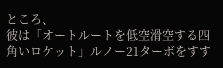ところ、
彼は「オートルートを低空滑空する四角いロケット」ルノー21ターボをすす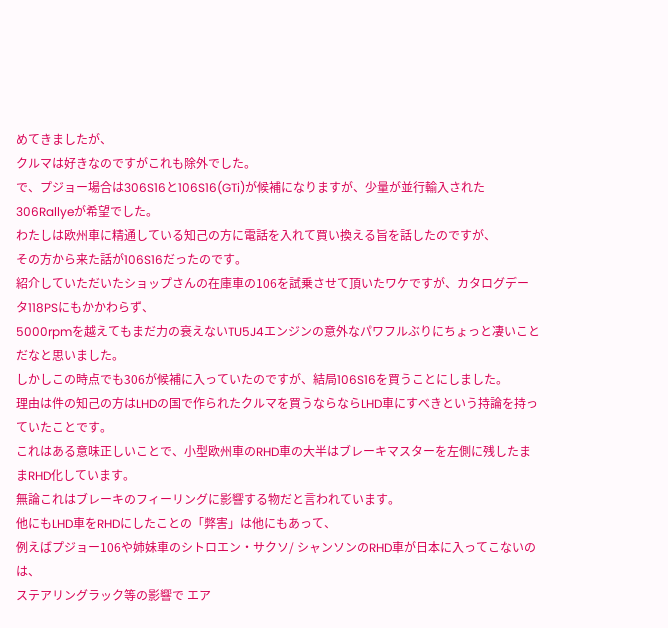めてきましたが、
クルマは好きなのですがこれも除外でした。
で、プジョー場合は306S16と106S16(GTi)が候補になりますが、少量が並行輸入された306Rallyeが希望でした。
わたしは欧州車に精通している知己の方に電話を入れて買い換える旨を話したのですが、
その方から来た話が106S16だったのです。
紹介していただいたショップさんの在庫車の106を試乗させて頂いたワケですが、カタログデータ118PSにもかかわらず、
5000rpmを越えてもまだ力の衰えないTU5J4エンジンの意外なパワフルぶりにちょっと凄いことだなと思いました。
しかしこの時点でも306が候補に入っていたのですが、結局106S16を買うことにしました。
理由は件の知己の方はLHDの国で作られたクルマを買うならならLHD車にすべきという持論を持っていたことです。
これはある意味正しいことで、小型欧州車のRHD車の大半はブレーキマスターを左側に残したままRHD化しています。
無論これはブレーキのフィーリングに影響する物だと言われています。
他にもLHD車をRHDにしたことの「弊害」は他にもあって、
例えばプジョー106や姉妹車のシトロエン・サクソ/ シャンソンのRHD車が日本に入ってこないのは、
ステアリングラック等の影響で エア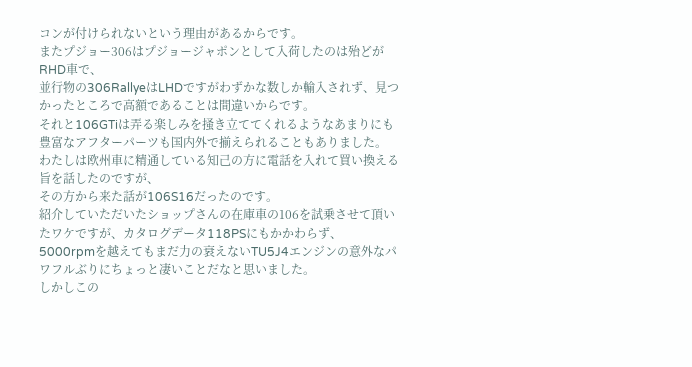コンが付けられないという理由があるからです。
またプジョー306はプジョージャポンとして入荷したのは殆どがRHD車で、
並行物の306RallyeはLHDですがわずかな数しか輸入されず、見つかったところで高額であることは間違いからです。
それと106GTiは弄る楽しみを掻き立ててくれるようなあまりにも豊富なアフターパーツも国内外で揃えられることもありました。
わたしは欧州車に精通している知己の方に電話を入れて買い換える旨を話したのですが、
その方から来た話が106S16だったのです。
紹介していただいたショップさんの在庫車の106を試乗させて頂いたワケですが、カタログデータ118PSにもかかわらず、
5000rpmを越えてもまだ力の衰えないTU5J4エンジンの意外なパワフルぶりにちょっと凄いことだなと思いました。
しかしこの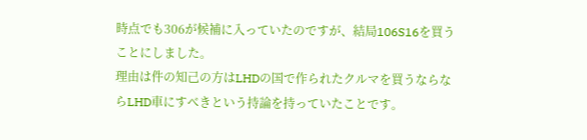時点でも306が候補に入っていたのですが、結局106S16を買うことにしました。
理由は件の知己の方はLHDの国で作られたクルマを買うならならLHD車にすべきという持論を持っていたことです。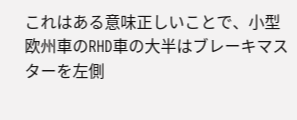これはある意味正しいことで、小型欧州車のRHD車の大半はブレーキマスターを左側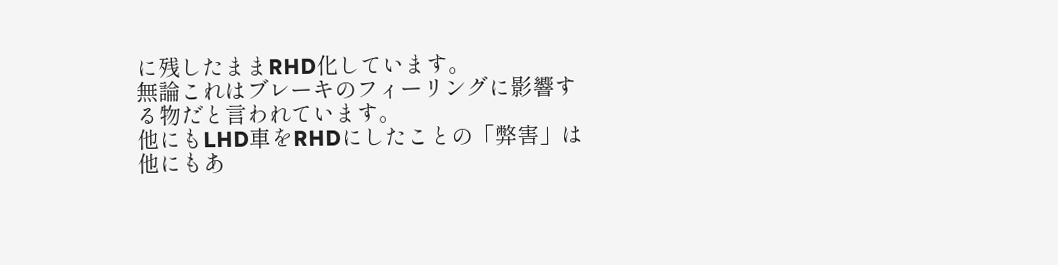に残したままRHD化しています。
無論これはブレーキのフィーリングに影響する物だと言われています。
他にもLHD車をRHDにしたことの「弊害」は他にもあ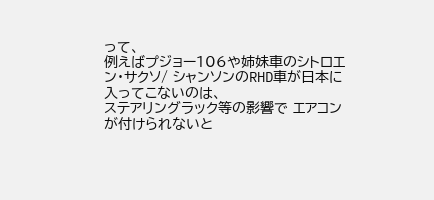って、
例えばプジョー106や姉妹車のシトロエン・サクソ/ シャンソンのRHD車が日本に入ってこないのは、
ステアリングラック等の影響で エアコンが付けられないと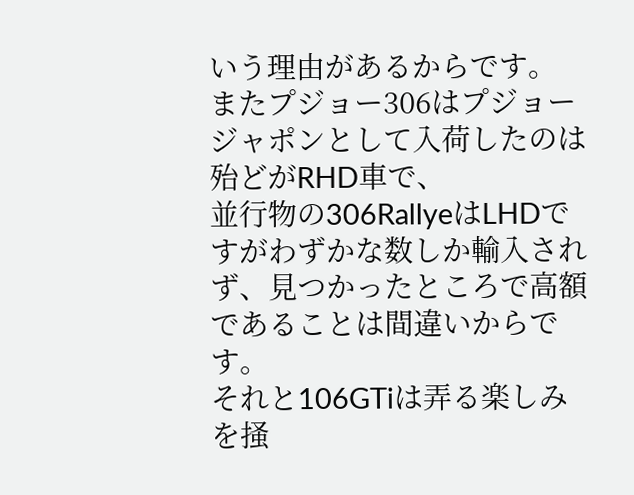いう理由があるからです。
またプジョー306はプジョージャポンとして入荷したのは殆どがRHD車で、
並行物の306RallyeはLHDですがわずかな数しか輸入されず、見つかったところで高額であることは間違いからです。
それと106GTiは弄る楽しみを掻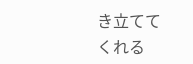き立ててくれる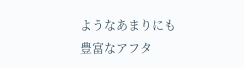ようなあまりにも豊富なアフタ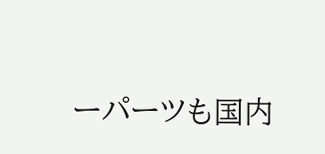ーパーツも国内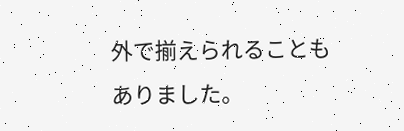外で揃えられることもありました。